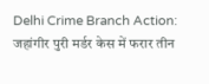Delhi Crime Branch Action: जहांगीर पुरी मर्डर केस में फरार तीन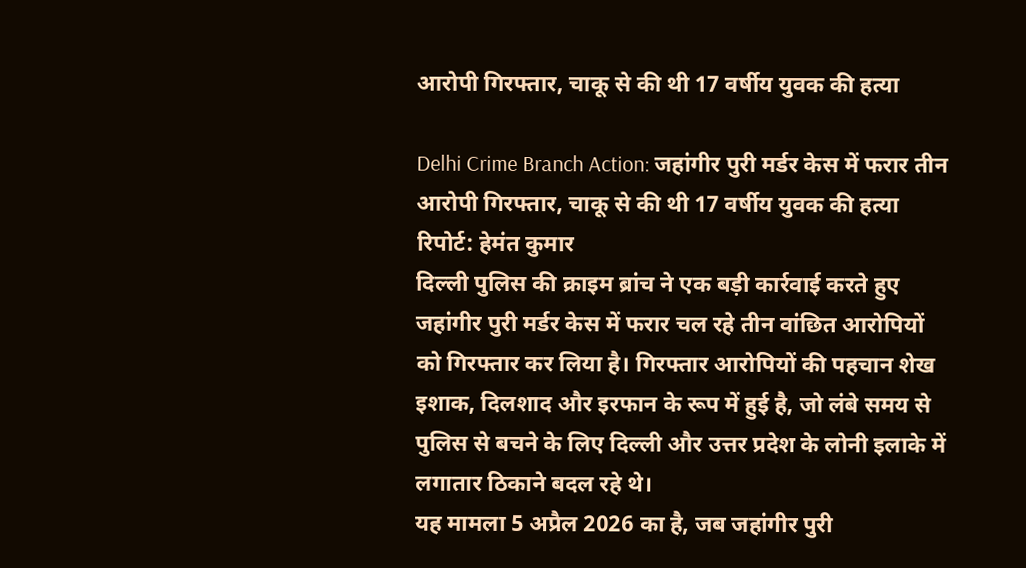आरोपी गिरफ्तार, चाकू से की थी 17 वर्षीय युवक की हत्या

Delhi Crime Branch Action: जहांगीर पुरी मर्डर केस में फरार तीन आरोपी गिरफ्तार, चाकू से की थी 17 वर्षीय युवक की हत्या
रिपोर्ट: हेमंत कुमार
दिल्ली पुलिस की क्राइम ब्रांच ने एक बड़ी कार्रवाई करते हुए जहांगीर पुरी मर्डर केस में फरार चल रहे तीन वांछित आरोपियों को गिरफ्तार कर लिया है। गिरफ्तार आरोपियों की पहचान शेख इशाक, दिलशाद और इरफान के रूप में हुई है, जो लंबे समय से पुलिस से बचने के लिए दिल्ली और उत्तर प्रदेश के लोनी इलाके में लगातार ठिकाने बदल रहे थे।
यह मामला 5 अप्रैल 2026 का है, जब जहांगीर पुरी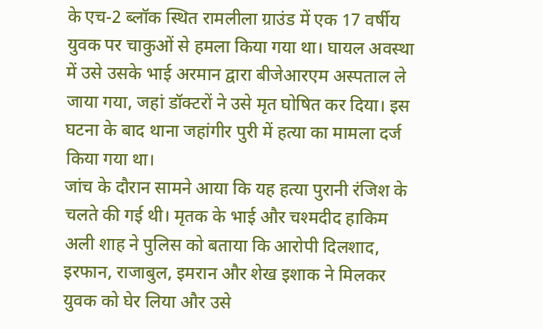के एच-2 ब्लॉक स्थित रामलीला ग्राउंड में एक 17 वर्षीय युवक पर चाकुओं से हमला किया गया था। घायल अवस्था में उसे उसके भाई अरमान द्वारा बीजेआरएम अस्पताल ले जाया गया, जहां डॉक्टरों ने उसे मृत घोषित कर दिया। इस घटना के बाद थाना जहांगीर पुरी में हत्या का मामला दर्ज किया गया था।
जांच के दौरान सामने आया कि यह हत्या पुरानी रंजिश के चलते की गई थी। मृतक के भाई और चश्मदीद हाकिम अली शाह ने पुलिस को बताया कि आरोपी दिलशाद, इरफान, राजाबुल, इमरान और शेख इशाक ने मिलकर युवक को घेर लिया और उसे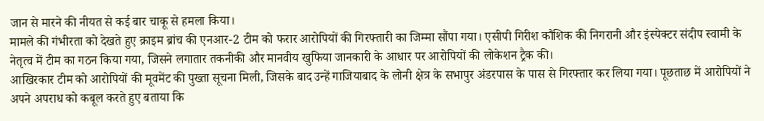जान से मारने की नीयत से कई बार चाकू से हमला किया।
मामले की गंभीरता को देखते हुए क्राइम ब्रांच की एनआर-2 टीम को फरार आरोपियों की गिरफ्तारी का जिम्मा सौंपा गया। एसीपी गिरीश कौशिक की निगरानी और इंस्पेक्टर संदीप स्वामी के नेतृत्व में टीम का गठन किया गया, जिसने लगातार तकनीकी और मानवीय खुफिया जानकारी के आधार पर आरोपियों की लोकेशन ट्रैक की।
आखिरकार टीम को आरोपियों की मूवमेंट की पुख्ता सूचना मिली, जिसके बाद उन्हें गाजियाबाद के लोनी क्षेत्र के सभापुर अंडरपास के पास से गिरफ्तार कर लिया गया। पूछताछ में आरोपियों ने अपने अपराध को कबूल करते हुए बताया कि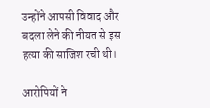उन्होंने आपसी विवाद और बदला लेने की नीयत से इस हत्या की साजिश रची थी।

आरोपियों ने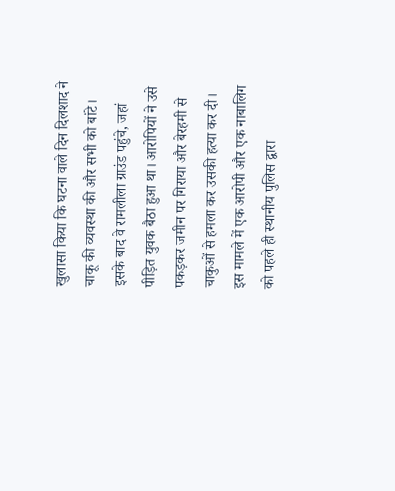खुलासा किया कि घटना वाले दिन दिलशाद ने चाकू की व्यवस्था की और सभी को बांटे। इसके बाद वे रामलीला ग्राउंड पहुंचे, जहां पीड़ित युवक बैठा हुआ था। आरोपियों ने उसे पकड़कर जमीन पर गिराया और बेरहमी से चाकुओं से हमला कर उसकी हत्या कर दी। इस मामले में एक आरोपी और एक नाबालिग को पहले ही स्थानीय पुलिस द्वारा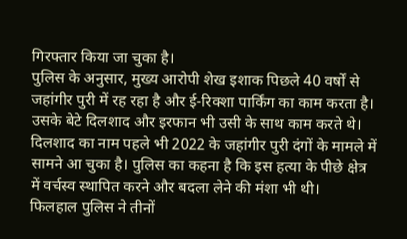गिरफ्तार किया जा चुका है।
पुलिस के अनुसार, मुख्य आरोपी शेख इशाक पिछले 40 वर्षों से जहांगीर पुरी में रह रहा है और ई-रिक्शा पार्किंग का काम करता है। उसके बेटे दिलशाद और इरफान भी उसी के साथ काम करते थे। दिलशाद का नाम पहले भी 2022 के जहांगीर पुरी दंगों के मामले में सामने आ चुका है। पुलिस का कहना है कि इस हत्या के पीछे क्षेत्र में वर्चस्व स्थापित करने और बदला लेने की मंशा भी थी।
फिलहाल पुलिस ने तीनों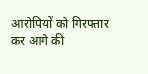आरोपियों को गिरफ्तार कर आगे की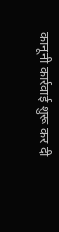कानूनी कार्रवाई शुरू कर दी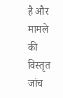है और मामले की विस्तृत जांच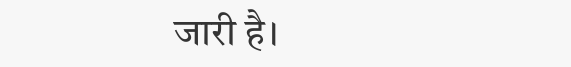जारी है।